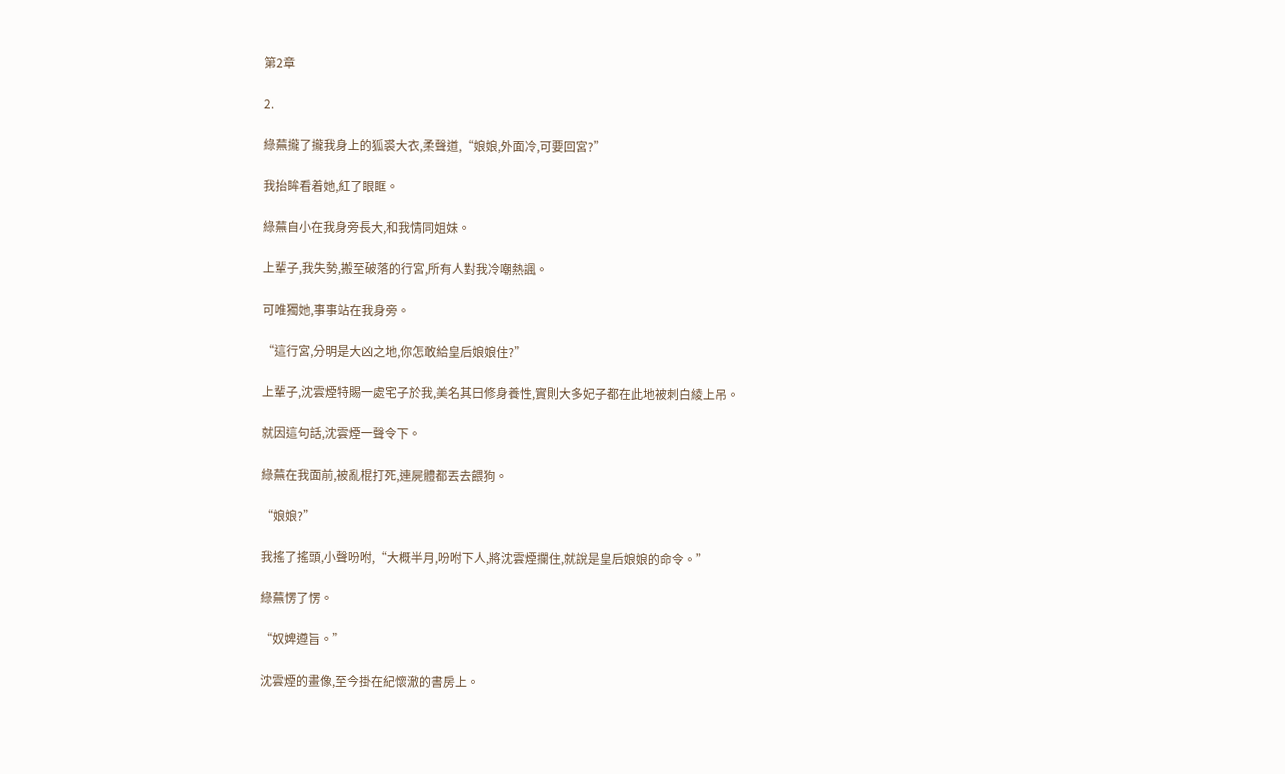第2章

2.

綠蕪攏了攏我身上的狐裘大衣,柔聲道,“娘娘,外面冷,可要回宮?”

我抬眸看着她,紅了眼眶。

綠蕪自小在我身旁長大,和我情同姐妹。

上輩子,我失勢,搬至破落的行宮,所有人對我冷嘲熱諷。

可唯獨她,事事站在我身旁。

“這行宮,分明是大凶之地,你怎敢給皇后娘娘住?”

上輩子,沈雲煙特賜一處宅子於我,美名其曰修身養性,實則大多妃子都在此地被刺白綾上吊。

就因這句話,沈雲煙一聲令下。

綠蕪在我面前,被亂棍打死,連屍體都丟去餵狗。

“娘娘?”

我搖了搖頭,小聲吩咐,“大概半月,吩咐下人,將沈雲煙攔住,就說是皇后娘娘的命令。”

綠蕪愣了愣。

“奴婢遵旨。”

沈雲煙的畫像,至今掛在紀懷澈的書房上。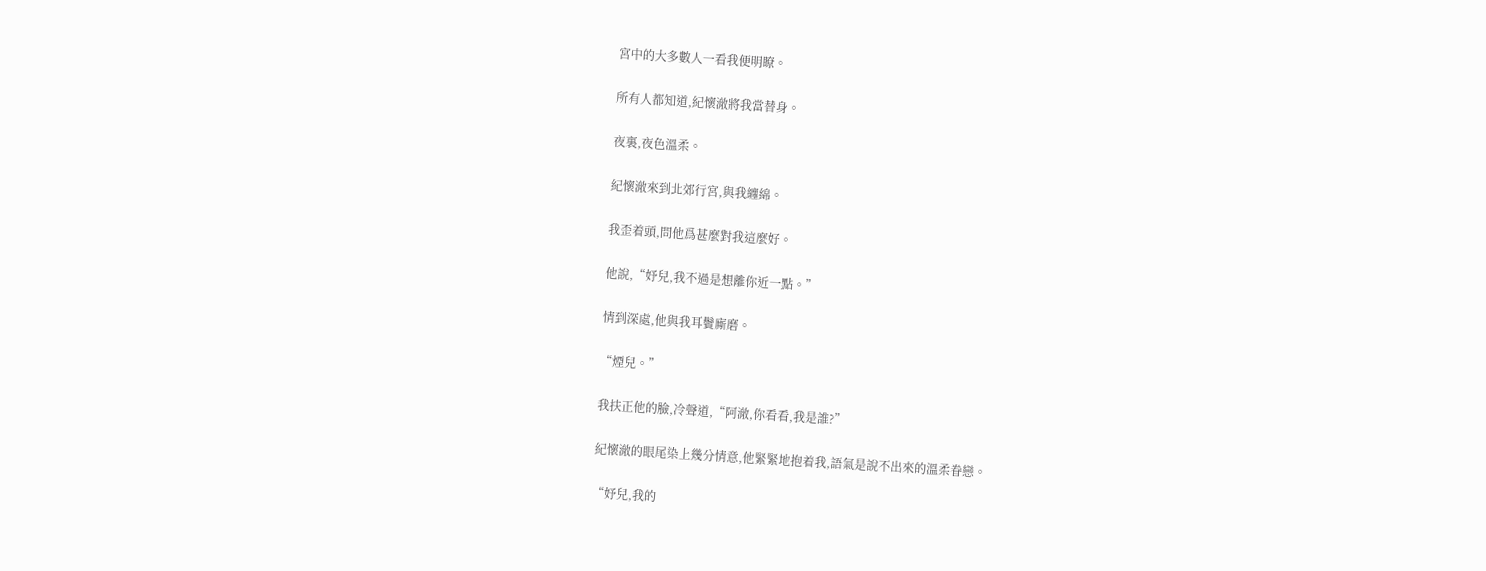宮中的大多數人一看我便明瞭。

所有人都知道,紀懷澈將我當替身。

夜裏,夜色溫柔。

紀懷澈來到北郊行宮,與我纏綿。

我歪着頭,問他爲甚麼對我這麼好。

他說,“妤兒,我不過是想離你近一點。”

情到深處,他與我耳鬢廝磨。

“煙兒。”

我扶正他的臉,冷聲道,“阿澈,你看看,我是誰?”

紀懷澈的眼尾染上幾分情意,他緊緊地抱着我,語氣是說不出來的溫柔眷戀。

“妤兒,我的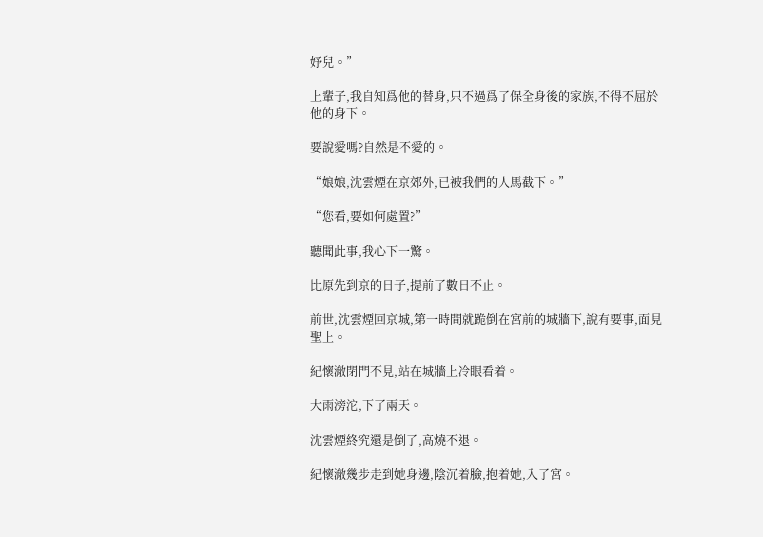妤兒。”

上輩子,我自知爲他的替身,只不過爲了保全身後的家族,不得不屈於他的身下。

要說愛嗎?自然是不愛的。

“娘娘,沈雲煙在京郊外,已被我們的人馬截下。”

“您看,要如何處置?”

聽聞此事,我心下一驚。

比原先到京的日子,提前了數日不止。

前世,沈雲煙回京城,第一時間就跪倒在宮前的城牆下,說有要事,面見聖上。

紀懷澈閉門不見,站在城牆上冷眼看着。

大雨滂沱,下了兩天。

沈雲煙終究還是倒了,高燒不退。

紀懷澈幾步走到她身邊,陰沉着臉,抱着她,入了宮。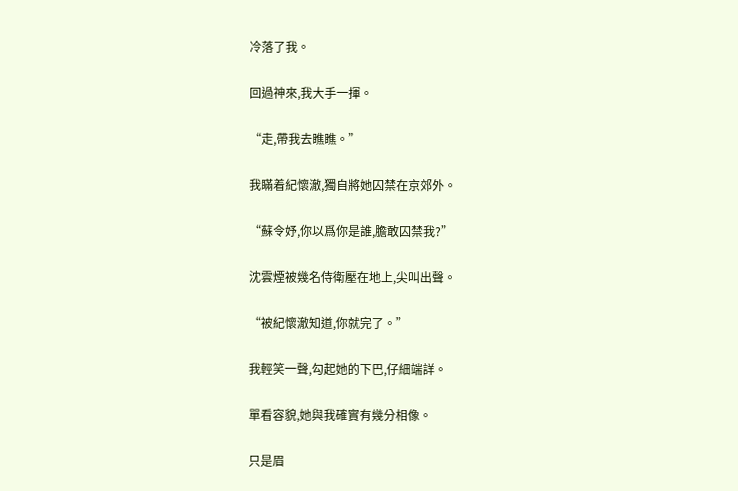冷落了我。

回過神來,我大手一揮。

“走,帶我去瞧瞧。”

我瞞着紀懷澈,獨自將她囚禁在京郊外。

“蘇令妤,你以爲你是誰,膽敢囚禁我?”

沈雲煙被幾名侍衛壓在地上,尖叫出聲。

“被紀懷澈知道,你就完了。”

我輕笑一聲,勾起她的下巴,仔細端詳。

單看容貌,她與我確實有幾分相像。

只是眉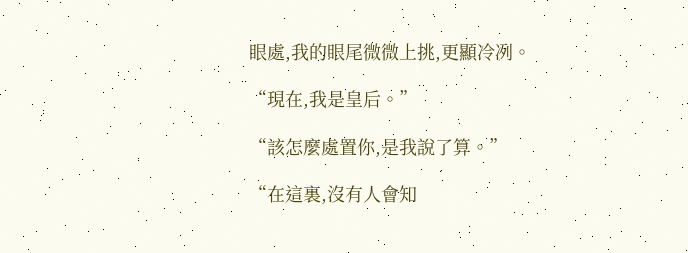眼處,我的眼尾微微上挑,更顯冷冽。

“現在,我是皇后。”

“該怎麼處置你,是我說了算。”

“在這裏,沒有人會知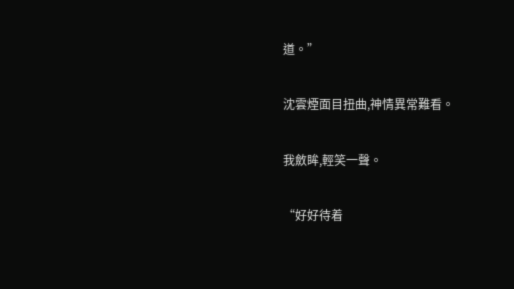道。”

沈雲煙面目扭曲,神情異常難看。

我斂眸,輕笑一聲。

“好好待着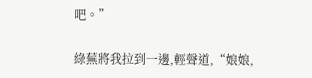吧。”

綠蕪將我拉到一邊,輕聲道,“娘娘,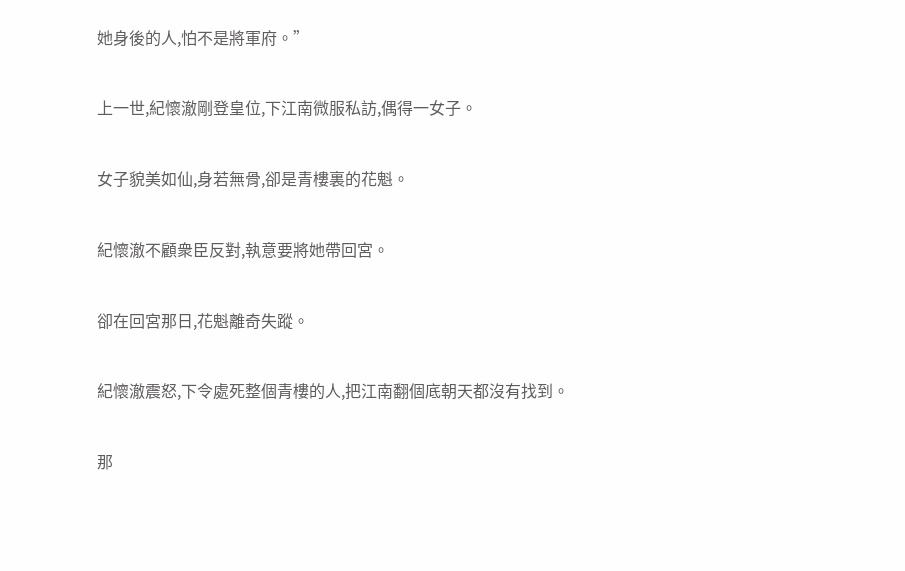她身後的人,怕不是將軍府。”

上一世,紀懷澈剛登皇位,下江南微服私訪,偶得一女子。

女子貌美如仙,身若無骨,卻是青樓裏的花魁。

紀懷澈不顧衆臣反對,執意要將她帶回宮。

卻在回宮那日,花魁離奇失蹤。

紀懷澈震怒,下令處死整個青樓的人,把江南翻個底朝天都沒有找到。

那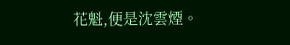花魁,便是沈雲煙。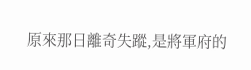原來那日離奇失蹤,是將軍府的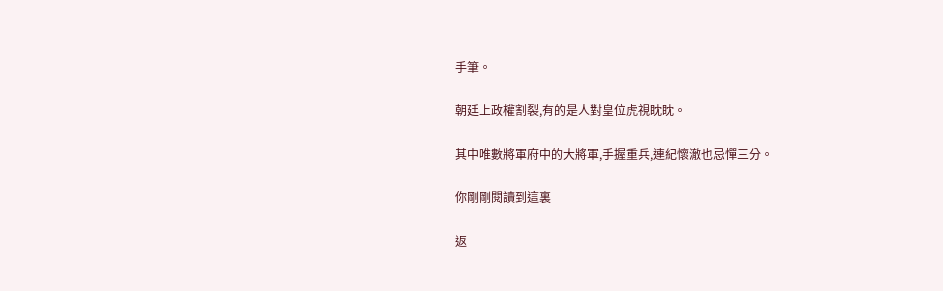手筆。

朝廷上政權割裂,有的是人對皇位虎視眈眈。

其中唯數將軍府中的大將軍,手握重兵,連紀懷澈也忌憚三分。

你剛剛閱讀到這裏

返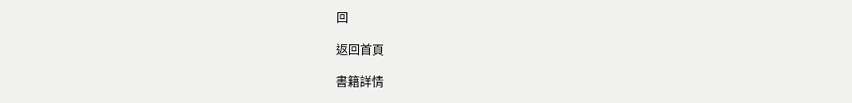回

返回首頁

書籍詳情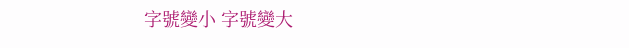字號變小 字號變大